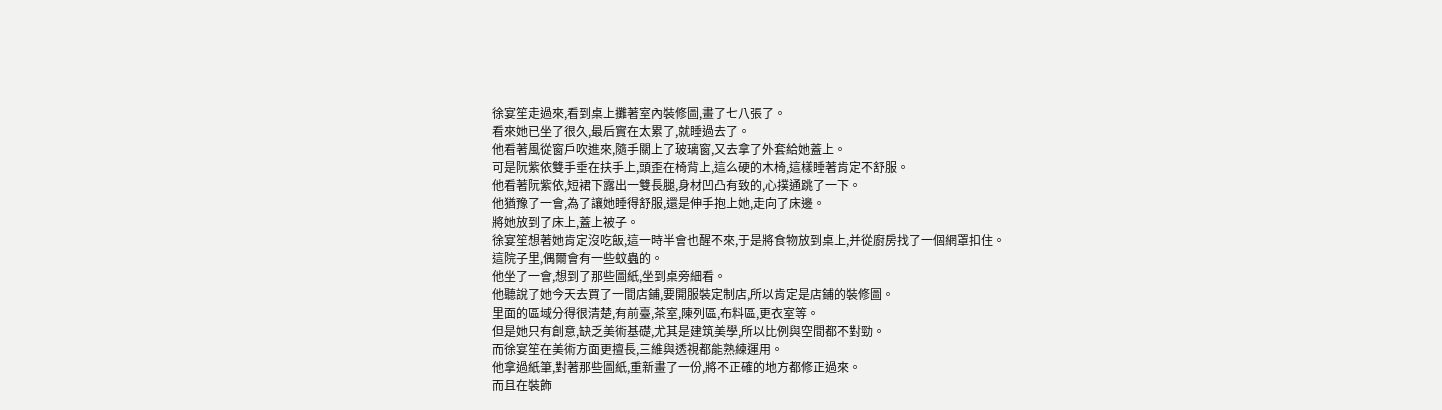徐宴笙走過來,看到桌上攤著室內裝修圖,畫了七八張了。
看來她已坐了很久,最后實在太累了,就睡過去了。
他看著風從窗戶吹進來,隨手關上了玻璃窗,又去拿了外套給她蓋上。
可是阮紫依雙手垂在扶手上,頭歪在椅背上,這么硬的木椅,這樣睡著肯定不舒服。
他看著阮紫依,短裙下露出一雙長腿,身材凹凸有致的,心撲通跳了一下。
他猶豫了一會,為了讓她睡得舒服,還是伸手抱上她,走向了床邊。
將她放到了床上,蓋上被子。
徐宴笙想著她肯定沒吃飯,這一時半會也醒不來,于是將食物放到桌上,并從廚房找了一個網罩扣住。
這院子里,偶爾會有一些蚊蟲的。
他坐了一會,想到了那些圖紙,坐到桌旁細看。
他聽說了她今天去買了一間店鋪,要開服裝定制店,所以肯定是店鋪的裝修圖。
里面的區域分得很清楚,有前臺,茶室,陳列區,布料區,更衣室等。
但是她只有創意,缺乏美術基礎,尤其是建筑美學,所以比例與空間都不對勁。
而徐宴笙在美術方面更擅長,三維與透視都能熟練運用。
他拿過紙筆,對著那些圖紙,重新畫了一份,將不正確的地方都修正過來。
而且在裝飾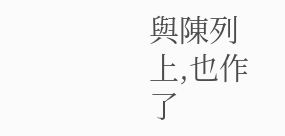與陳列上,也作了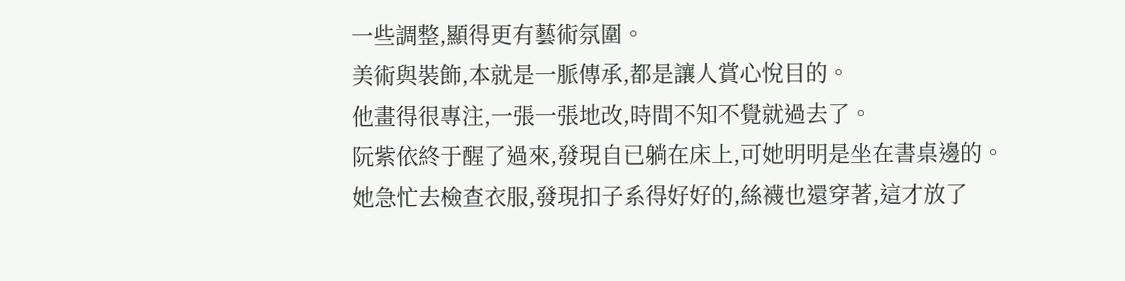一些調整,顯得更有藝術氛圍。
美術與裝飾,本就是一脈傳承,都是讓人賞心悅目的。
他畫得很專注,一張一張地改,時間不知不覺就過去了。
阮紫依終于醒了過來,發現自已躺在床上,可她明明是坐在書桌邊的。
她急忙去檢查衣服,發現扣子系得好好的,絲襪也還穿著,這才放了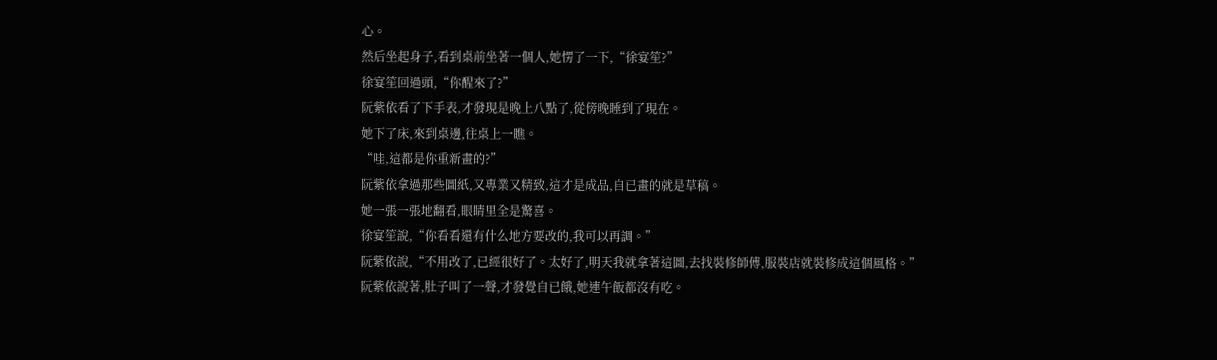心。
然后坐起身子,看到桌前坐著一個人,她愣了一下,“徐宴笙?”
徐宴笙回過頭,“你醒來了?”
阮紫依看了下手表,才發現是晚上八點了,從傍晚睡到了現在。
她下了床,來到桌邊,往桌上一瞧。
“哇,這都是你重新畫的?”
阮紫依拿過那些圖紙,又專業又精致,這才是成品,自已畫的就是草稿。
她一張一張地翻看,眼睛里全是驚喜。
徐宴笙說,“你看看還有什么地方要改的,我可以再調。”
阮紫依說,“不用改了,已經很好了。太好了,明天我就拿著這圖,去找裝修師傅,服裝店就裝修成這個風格。”
阮紫依說著,肚子叫了一聲,才發覺自已餓,她連午飯都沒有吃。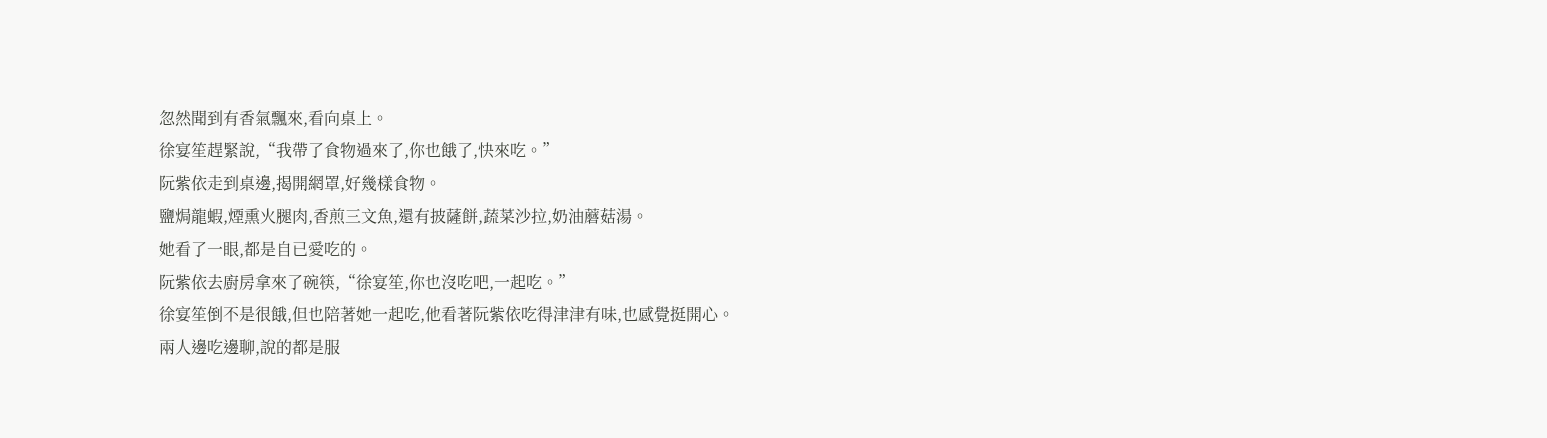忽然聞到有香氣飄來,看向桌上。
徐宴笙趕緊說,“我帶了食物過來了,你也餓了,快來吃。”
阮紫依走到桌邊,揭開網罩,好幾樣食物。
鹽焗龍蝦,煙熏火腿肉,香煎三文魚,還有披薩餅,蔬菜沙拉,奶油蘑菇湯。
她看了一眼,都是自已愛吃的。
阮紫依去廚房拿來了碗筷,“徐宴笙,你也沒吃吧,一起吃。”
徐宴笙倒不是很餓,但也陪著她一起吃,他看著阮紫依吃得津津有味,也感覺挺開心。
兩人邊吃邊聊,說的都是服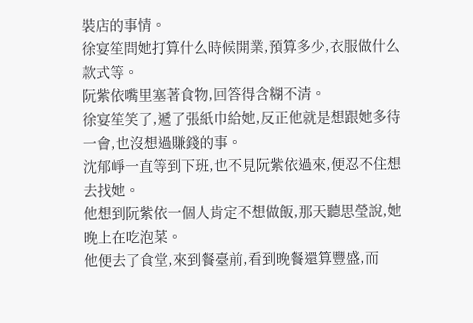裝店的事情。
徐宴笙問她打算什么時候開業,預算多少,衣服做什么款式等。
阮紫依嘴里塞著食物,回答得含糊不清。
徐宴笙笑了,遞了張紙巾給她,反正他就是想跟她多待一會,也沒想過賺錢的事。
沈郁崢一直等到下班,也不見阮紫依過來,便忍不住想去找她。
他想到阮紫依一個人肯定不想做飯,那天聽思瑩說,她晚上在吃泡菜。
他便去了食堂,來到餐臺前,看到晚餐還算豐盛,而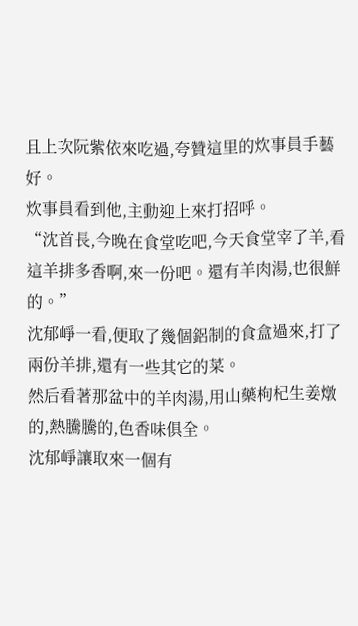且上次阮紫依來吃過,夸贊這里的炊事員手藝好。
炊事員看到他,主動迎上來打招呼。
“沈首長,今晚在食堂吃吧,今天食堂宰了羊,看這羊排多香啊,來一份吧。還有羊肉湯,也很鮮的。”
沈郁崢一看,便取了幾個鋁制的食盒過來,打了兩份羊排,還有一些其它的菜。
然后看著那盆中的羊肉湯,用山藥枸杞生姜燉的,熱騰騰的,色香味俱全。
沈郁崢讓取來一個有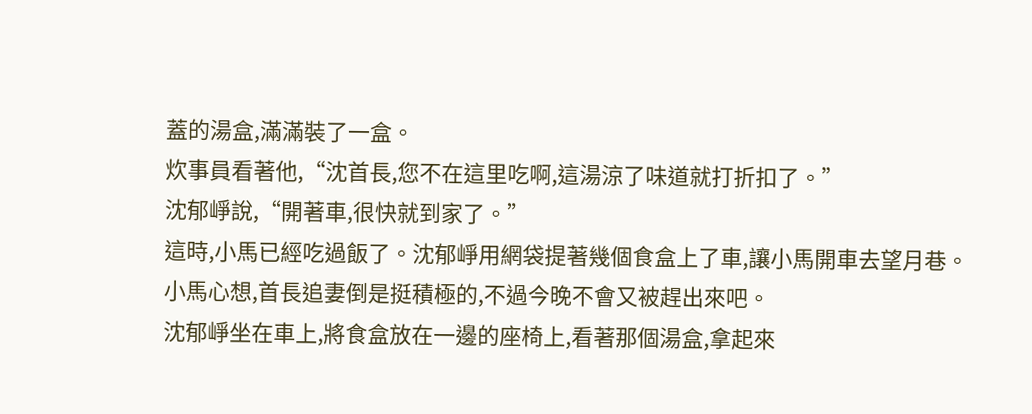蓋的湯盒,滿滿裝了一盒。
炊事員看著他,“沈首長,您不在這里吃啊,這湯涼了味道就打折扣了。”
沈郁崢說,“開著車,很快就到家了。”
這時,小馬已經吃過飯了。沈郁崢用網袋提著幾個食盒上了車,讓小馬開車去望月巷。
小馬心想,首長追妻倒是挺積極的,不過今晚不會又被趕出來吧。
沈郁崢坐在車上,將食盒放在一邊的座椅上,看著那個湯盒,拿起來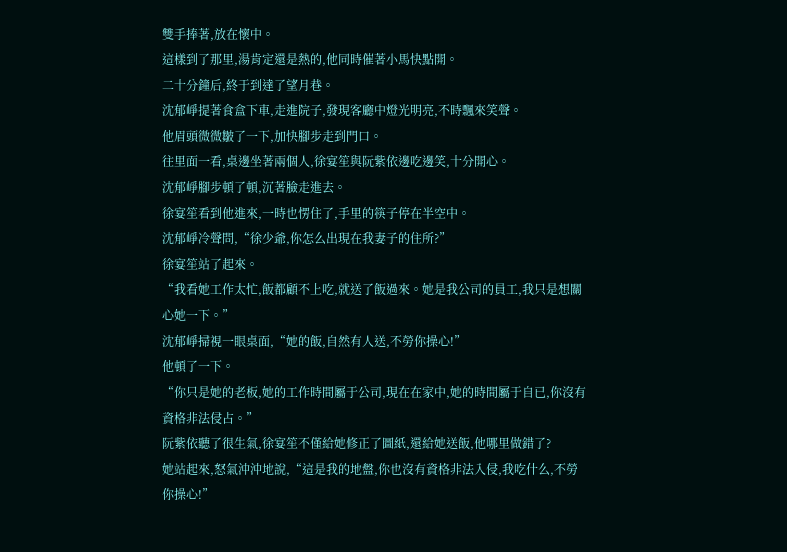雙手捧著,放在懷中。
這樣到了那里,湯肯定還是熱的,他同時催著小馬快點開。
二十分鐘后,終于到達了望月巷。
沈郁崢提著食盒下車,走進院子,發現客廳中燈光明亮,不時飄來笑聲。
他眉頭微微皺了一下,加快腳步走到門口。
往里面一看,桌邊坐著兩個人,徐宴笙與阮紫依邊吃邊笑,十分開心。
沈郁崢腳步頓了頓,沉著臉走進去。
徐宴笙看到他進來,一時也愣住了,手里的筷子停在半空中。
沈郁崢冷聲問,“徐少爺,你怎么出現在我妻子的住所?”
徐宴笙站了起來。
“我看她工作太忙,飯都顧不上吃,就送了飯過來。她是我公司的員工,我只是想關心她一下。”
沈郁崢掃視一眼桌面,“她的飯,自然有人送,不勞你操心!”
他頓了一下。
“你只是她的老板,她的工作時間屬于公司,現在在家中,她的時間屬于自已,你沒有資格非法侵占。”
阮紫依聽了很生氣,徐宴笙不僅給她修正了圖紙,還給她送飯,他哪里做錯了?
她站起來,怒氣沖沖地說,“這是我的地盤,你也沒有資格非法入侵,我吃什么,不勞你操心!”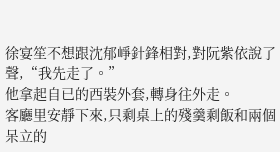徐宴笙不想跟沈郁崢針鋒相對,對阮紫依說了聲,“我先走了。”
他拿起自已的西裝外套,轉身往外走。
客廳里安靜下來,只剩桌上的殘羹剩飯和兩個呆立的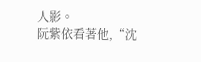人影。
阮紫依看著他,“沈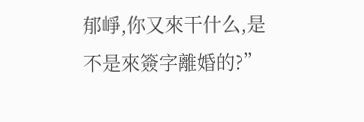郁崢,你又來干什么,是不是來簽字離婚的?”